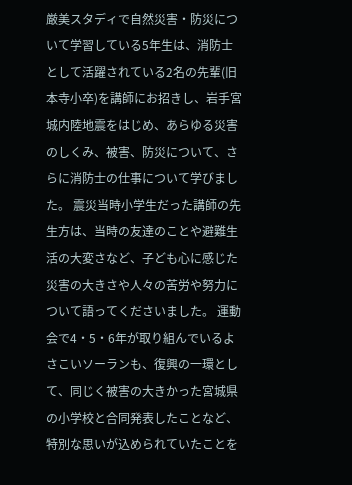厳美スタディで自然災害・防災について学習している5年生は、消防士として活躍されている2名の先輩(旧本寺小卒)を講師にお招きし、岩手宮城内陸地震をはじめ、あらゆる災害のしくみ、被害、防災について、さらに消防士の仕事について学びました。 震災当時小学生だった講師の先生方は、当時の友達のことや避難生活の大変さなど、子ども心に感じた災害の大きさや人々の苦労や努力について語ってくださいました。 運動会で4・5・6年が取り組んでいるよさこいソーランも、復興の一環として、同じく被害の大きかった宮城県の小学校と合同発表したことなど、特別な思いが込められていたことを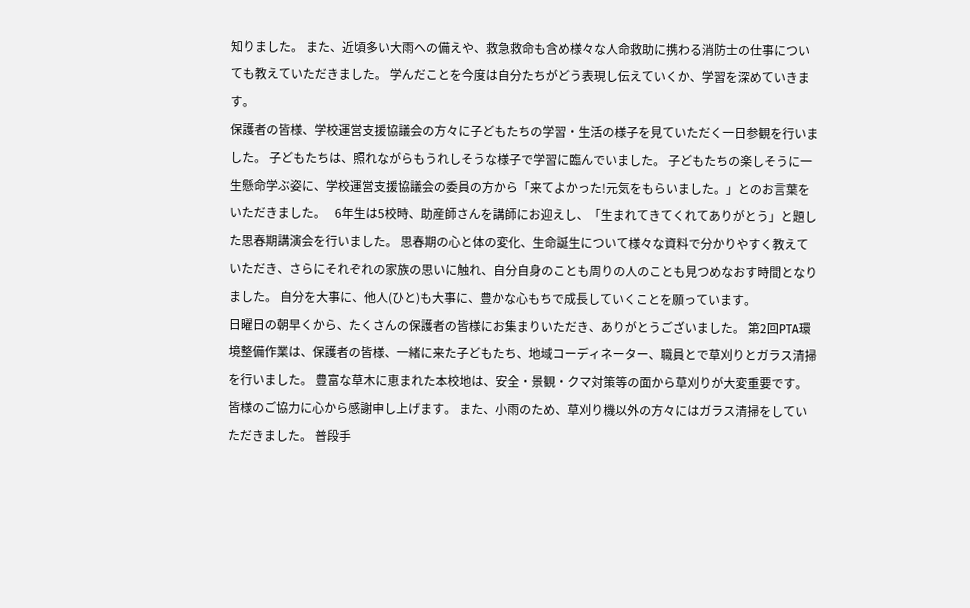知りました。 また、近頃多い大雨への備えや、救急救命も含め様々な人命救助に携わる消防士の仕事についても教えていただきました。 学んだことを今度は自分たちがどう表現し伝えていくか、学習を深めていきます。
保護者の皆様、学校運営支援協議会の方々に子どもたちの学習・生活の様子を見ていただく一日参観を行いました。 子どもたちは、照れながらもうれしそうな様子で学習に臨んでいました。 子どもたちの楽しそうに一生懸命学ぶ姿に、学校運営支援協議会の委員の方から「来てよかった!元気をもらいました。」とのお言葉をいただきました。   6年生は5校時、助産師さんを講師にお迎えし、「生まれてきてくれてありがとう」と題した思春期講演会を行いました。 思春期の心と体の変化、生命誕生について様々な資料で分かりやすく教えていただき、さらにそれぞれの家族の思いに触れ、自分自身のことも周りの人のことも見つめなおす時間となりました。 自分を大事に、他人(ひと)も大事に、豊かな心もちで成長していくことを願っています。
日曜日の朝早くから、たくさんの保護者の皆様にお集まりいただき、ありがとうございました。 第2回PTA環境整備作業は、保護者の皆様、一緒に来た子どもたち、地域コーディネーター、職員とで草刈りとガラス清掃を行いました。 豊富な草木に恵まれた本校地は、安全・景観・クマ対策等の面から草刈りが大変重要です。皆様のご協力に心から感謝申し上げます。 また、小雨のため、草刈り機以外の方々にはガラス清掃をしていただきました。 普段手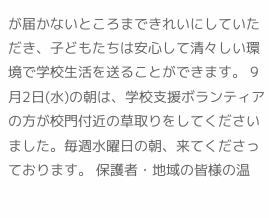が届かないところまできれいにしていただき、子どもたちは安心して清々しい環境で学校生活を送ることができます。 9月2日(水)の朝は、学校支援ボランティアの方が校門付近の草取りをしてくださいました。毎週水曜日の朝、来てくださっております。 保護者・地域の皆様の温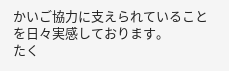かいご協力に支えられていることを日々実感しております。
たく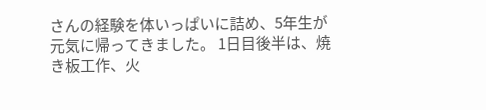さんの経験を体いっぱいに詰め、5年生が元気に帰ってきました。 1日目後半は、焼き板工作、火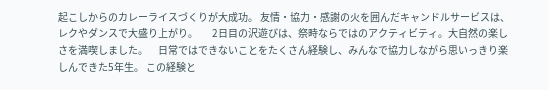起こしからのカレーライスづくりが大成功。 友情・協力・感謝の火を囲んだキャンドルサービスは、レクやダンスで大盛り上がり。       2日目の沢遊びは、祭畤ならではのアクティビティ。大自然の楽しさを満喫しました。     日常ではできないことをたくさん経験し、みんなで協力しながら思いっきり楽しんできた5年生。 この経験と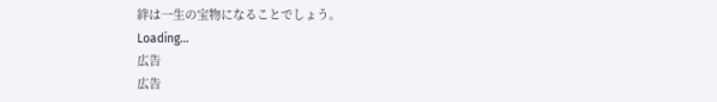絆は一生の宝物になることでしょう。
Loading...
広告
広告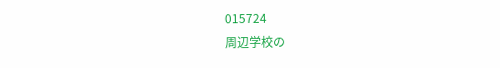015724
周辺学校の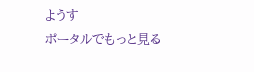ようす
ポータルでもっと見る